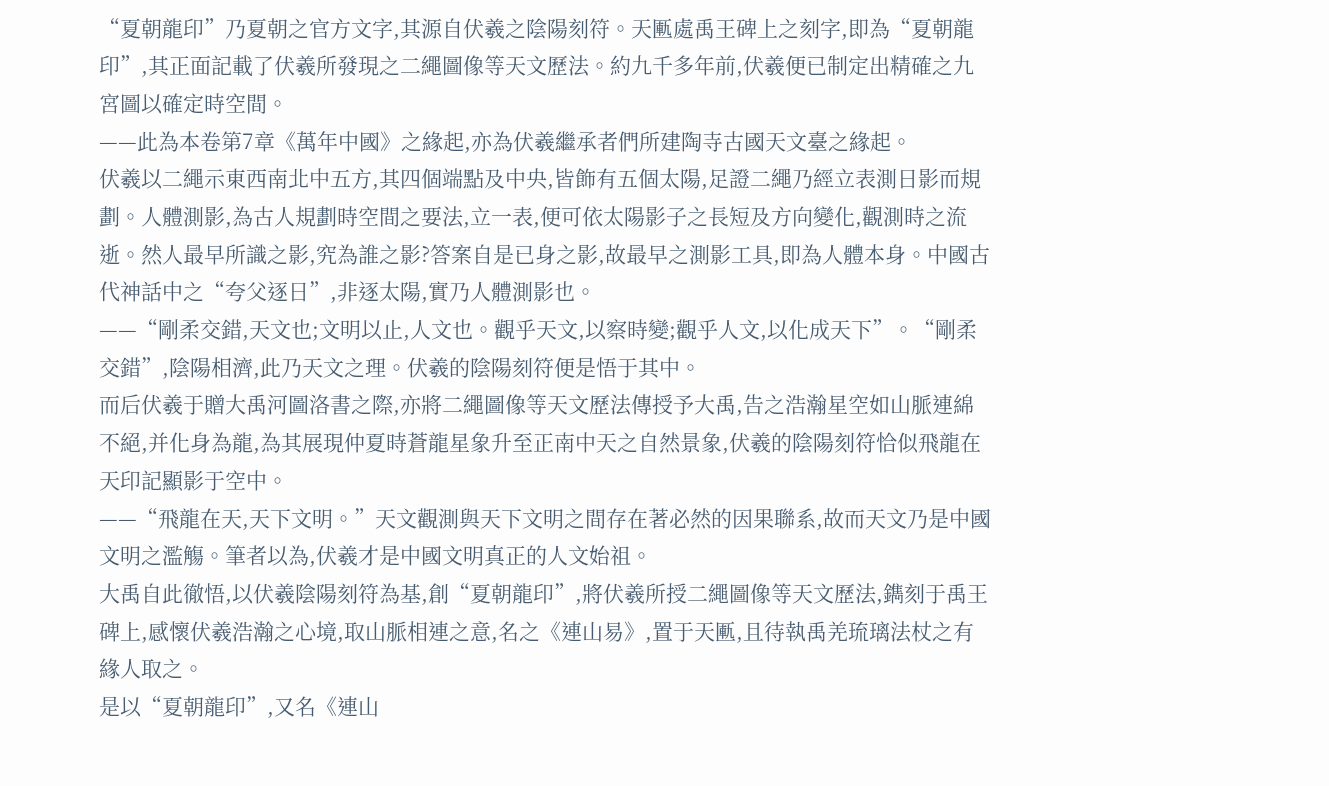“夏朝龍印”乃夏朝之官方文字,其源自伏羲之陰陽刻符。天匭處禹王碑上之刻字,即為“夏朝龍印”,其正面記載了伏羲所發現之二繩圖像等天文歷法。約九千多年前,伏羲便已制定出精確之九宮圖以確定時空間。
——此為本卷第7章《萬年中國》之緣起,亦為伏羲繼承者們所建陶寺古國天文臺之緣起。
伏羲以二繩示東西南北中五方,其四個端點及中央,皆飾有五個太陽,足證二繩乃經立表測日影而規劃。人體測影,為古人規劃時空間之要法,立一表,便可依太陽影子之長短及方向變化,觀測時之流逝。然人最早所識之影,究為誰之影?答案自是已身之影,故最早之測影工具,即為人體本身。中國古代神話中之“夸父逐日”,非逐太陽,實乃人體測影也。
——“剛柔交錯,天文也;文明以止,人文也。觀乎天文,以察時變;觀乎人文,以化成天下”。“剛柔交錯”,陰陽相濟,此乃天文之理。伏羲的陰陽刻符便是悟于其中。
而后伏羲于贈大禹河圖洛書之際,亦將二繩圖像等天文歷法傳授予大禹,告之浩瀚星空如山脈連綿不絕,并化身為龍,為其展現仲夏時蒼龍星象升至正南中天之自然景象,伏羲的陰陽刻符恰似飛龍在天印記顯影于空中。
——“飛龍在天,天下文明。”天文觀測與天下文明之間存在著必然的因果聯系,故而天文乃是中國文明之濫觴。筆者以為,伏羲才是中國文明真正的人文始祖。
大禹自此徹悟,以伏羲陰陽刻符為基,創“夏朝龍印”,將伏羲所授二繩圖像等天文歷法,鐫刻于禹王碑上,感懷伏羲浩瀚之心境,取山脈相連之意,名之《連山易》,置于天匭,且待執禹羌琉璃法杖之有緣人取之。
是以“夏朝龍印”,又名《連山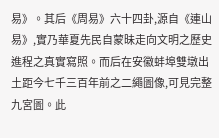易》。其后《周易》六十四卦,源自《連山易》,實乃華夏先民自蒙昧走向文明之歷史進程之真實寫照。而后在安徽蚌埠雙墩出土距今七千三百年前之二繩圖像,可見完整九宮圖。此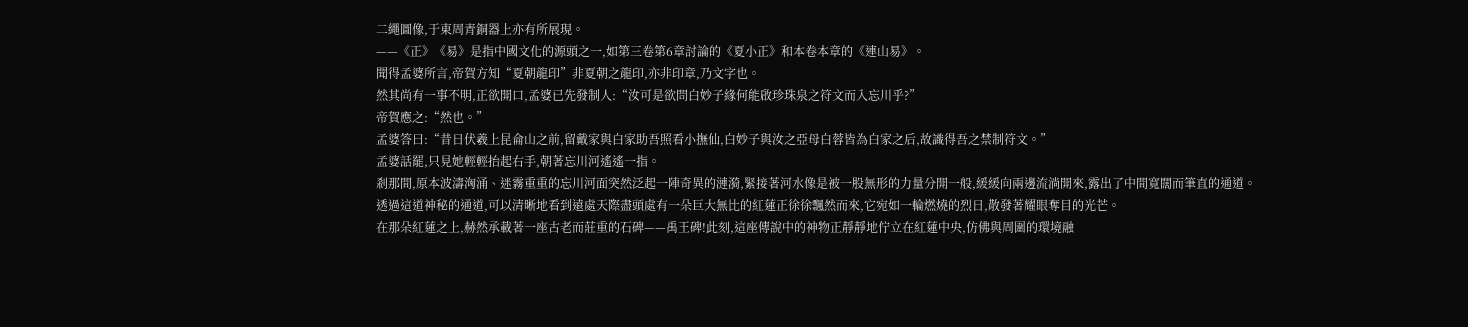二繩圖像,于東周青銅器上亦有所展現。
——《正》《易》是指中國文化的源頭之一,如第三卷第6章討論的《夏小正》和本卷本章的《連山易》。
聞得孟婆所言,帝賀方知“夏朝龍印”非夏朝之龍印,亦非印章,乃文字也。
然其尚有一事不明,正欲開口,孟婆已先發制人:“汝可是欲問白妙子緣何能啟珍珠泉之符文而入忘川乎?”
帝賀應之:“然也。”
孟婆答曰:“昔日伏羲上昆侖山之前,留戴家與白家助吾照看小撫仙,白妙子與汝之亞母白蓉皆為白家之后,故識得吾之禁制符文。”
孟婆話罷,只見她輕輕抬起右手,朝著忘川河遙遙一指。
剎那間,原本波濤洶涌、迷霧重重的忘川河面突然泛起一陣奇異的漣漪,緊接著河水像是被一股無形的力量分開一般,緩緩向兩邊流淌開來,露出了中間寬闊而筆直的通道。
透過這道神秘的通道,可以清晰地看到遠處天際盡頭處有一朵巨大無比的紅蓮正徐徐飄然而來,它宛如一輪燃燒的烈日,散發著耀眼奪目的光芒。
在那朵紅蓮之上,赫然承載著一座古老而莊重的石碑——禹王碑!此刻,這座傳說中的神物正靜靜地佇立在紅蓮中央,仿佛與周圍的環境融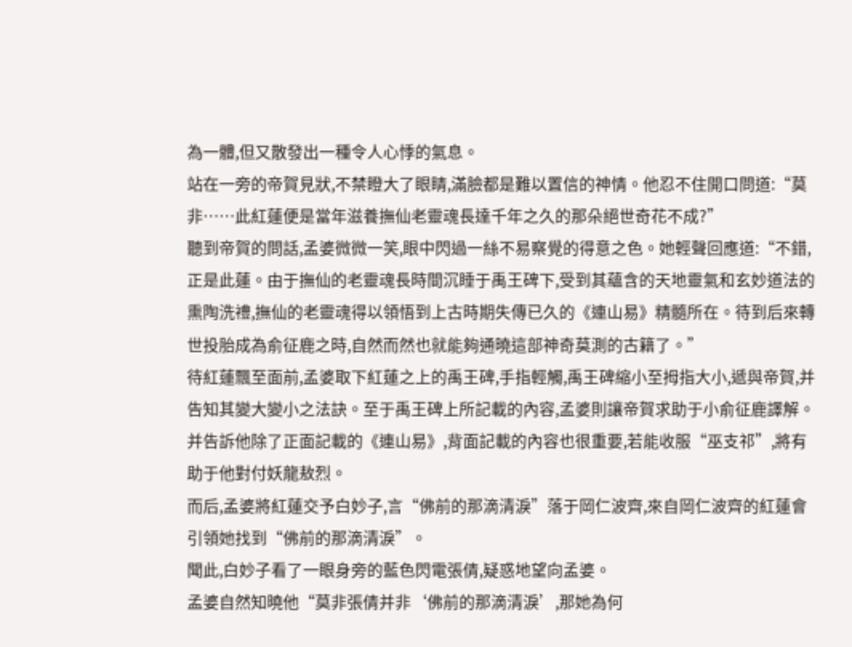為一體,但又散發出一種令人心悸的氣息。
站在一旁的帝賀見狀,不禁瞪大了眼睛,滿臉都是難以置信的神情。他忍不住開口問道:“莫非……此紅蓮便是當年滋養撫仙老靈魂長達千年之久的那朵絕世奇花不成?”
聽到帝賀的問話,孟婆微微一笑,眼中閃過一絲不易察覺的得意之色。她輕聲回應道:“不錯,正是此蓮。由于撫仙的老靈魂長時間沉睡于禹王碑下,受到其蘊含的天地靈氣和玄妙道法的熏陶洗禮,撫仙的老靈魂得以領悟到上古時期失傳已久的《連山易》精髓所在。待到后來轉世投胎成為俞征鹿之時,自然而然也就能夠通曉這部神奇莫測的古籍了。”
待紅蓮飄至面前,孟婆取下紅蓮之上的禹王碑,手指輕觸,禹王碑縮小至拇指大小,遞與帝賀,并告知其變大變小之法訣。至于禹王碑上所記載的內容,孟婆則讓帝賀求助于小俞征鹿譯解。并告訴他除了正面記載的《連山易》,背面記載的內容也很重要,若能收服“巫支祁”,將有助于他對付妖龍敖烈。
而后,孟婆將紅蓮交予白妙子,言“佛前的那滴清淚”落于岡仁波齊,來自岡仁波齊的紅蓮會引領她找到“佛前的那滴清淚”。
聞此,白妙子看了一眼身旁的藍色閃電張倩,疑惑地望向孟婆。
孟婆自然知曉他“莫非張倩并非‘佛前的那滴清淚’,那她為何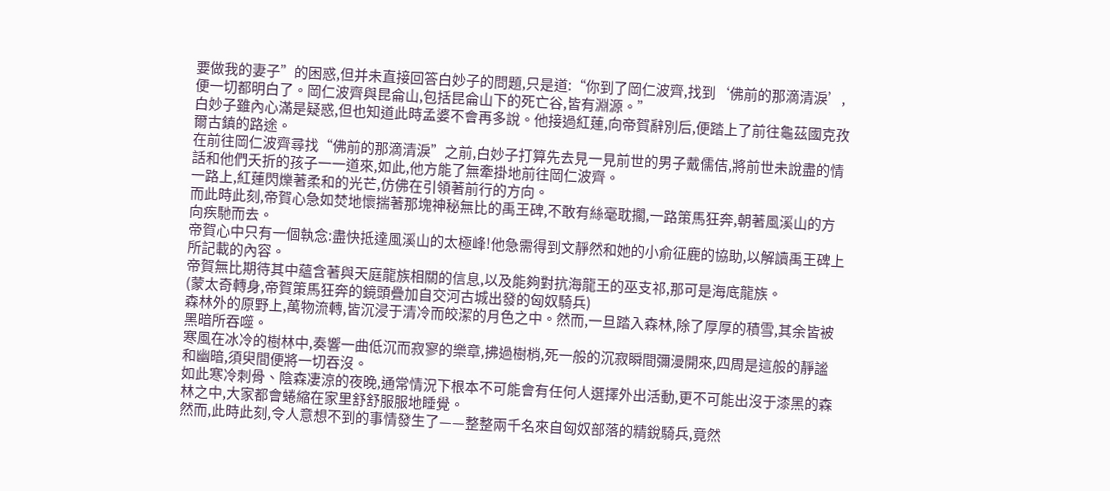要做我的妻子”的困惑,但并未直接回答白妙子的問題,只是道:“你到了岡仁波齊,找到‘佛前的那滴清淚’,便一切都明白了。岡仁波齊與昆侖山,包括昆侖山下的死亡谷,皆有淵源。”
白妙子雖內心滿是疑惑,但也知道此時孟婆不會再多說。他接過紅蓮,向帝賀辭別后,便踏上了前往龜茲國克孜爾古鎮的路途。
在前往岡仁波齊尋找“佛前的那滴清淚”之前,白妙子打算先去見一見前世的男子戴儒佶,將前世未說盡的情話和他們夭折的孩子一一道來,如此,他方能了無牽掛地前往岡仁波齊。
一路上,紅蓮閃爍著柔和的光芒,仿佛在引領著前行的方向。
而此時此刻,帝賀心急如焚地懷揣著那塊神秘無比的禹王碑,不敢有絲毫耽擱,一路策馬狂奔,朝著風溪山的方向疾馳而去。
帝賀心中只有一個執念:盡快抵達風溪山的太極峰!他急需得到文靜然和她的小俞征鹿的協助,以解讀禹王碑上所記載的內容。
帝賀無比期待其中蘊含著與天庭龍族相關的信息,以及能夠對抗海龍王的巫支祁,那可是海底龍族。
(蒙太奇轉身,帝賀策馬狂奔的鏡頭疊加自交河古城出發的匈奴騎兵)
森林外的原野上,萬物流轉,皆沉浸于清冷而皎潔的月色之中。然而,一旦踏入森林,除了厚厚的積雪,其余皆被黑暗所吞噬。
寒風在冰冷的樹林中,奏響一曲低沉而寂寥的樂章,拂過樹梢,死一般的沉寂瞬間彌漫開來,四周是這般的靜謐和幽暗,須臾間便將一切吞沒。
如此寒冷刺骨、陰森凄涼的夜晚,通常情況下根本不可能會有任何人選擇外出活動,更不可能出沒于漆黑的森林之中,大家都會蜷縮在家里舒舒服服地睡覺。
然而,此時此刻,令人意想不到的事情發生了——整整兩千名來自匈奴部落的精銳騎兵,竟然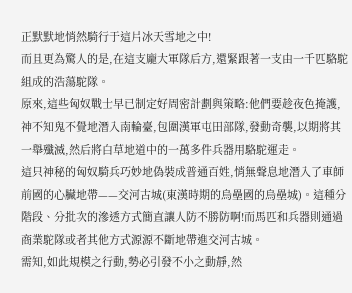正默默地悄然騎行于這片冰天雪地之中!
而且更為驚人的是,在這支龐大軍隊后方,還緊跟著一支由一千匹駱駝組成的浩蕩駝隊。
原來,這些匈奴戰士早已制定好周密計劃與策略:他們要趁夜色掩護,神不知鬼不覺地潛入南輪臺,包圍漢軍屯田部隊,發動奇襲,以期將其一舉殲滅,然后將白草地道中的一萬多件兵器用駱駝運走。
這只神秘的匈奴騎兵巧妙地偽裝成普通百姓,悄無聲息地潛入了車師前國的心臟地帶——交河古城(東漢時期的烏壘國的烏壘城)。這種分階段、分批次的滲透方式簡直讓人防不勝防啊!而馬匹和兵器則通過商業駝隊或者其他方式源源不斷地帶進交河古城。
需知,如此規模之行動,勢必引發不小之動靜,然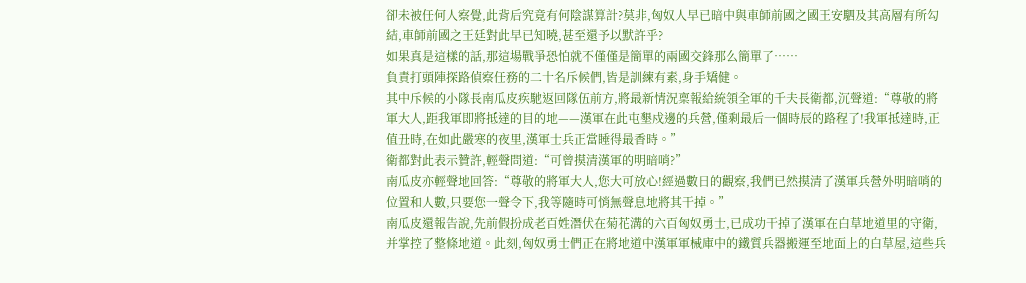卻未被任何人察覺,此背后究竟有何陰謀算計?莫非,匈奴人早已暗中與車師前國之國王安駟及其高層有所勾結,車師前國之王廷對此早已知曉,甚至還予以默許乎?
如果真是這樣的話,那這場戰爭恐怕就不僅僅是簡單的兩國交鋒那么簡單了……
負責打頭陣探路偵察任務的二十名斥候們,皆是訓練有素,身手矯健。
其中斥候的小隊長南瓜皮疾馳返回隊伍前方,將最新情況稟報給統領全軍的千夫長衛都,沉聲道:“尊敬的將軍大人,距我軍即將抵達的目的地——漢軍在此屯墾戍邊的兵營,僅剩最后一個時辰的路程了!我軍抵達時,正值丑時,在如此嚴寒的夜里,漢軍士兵正當睡得最香時。”
衛都對此表示贊許,輕聲問道:“可曾摸清漢軍的明暗哨?”
南瓜皮亦輕聲地回答:“尊敬的將軍大人,您大可放心!經過數日的觀察,我們已然摸清了漢軍兵營外明暗哨的位置和人數,只要您一聲令下,我等隨時可悄無聲息地將其干掉。”
南瓜皮還報告說,先前假扮成老百姓潛伏在菊花溝的六百匈奴勇士,已成功干掉了漢軍在白草地道里的守衛,并掌控了整條地道。此刻,匈奴勇士們正在將地道中漢軍軍械庫中的鐵質兵器搬運至地面上的白草屋,這些兵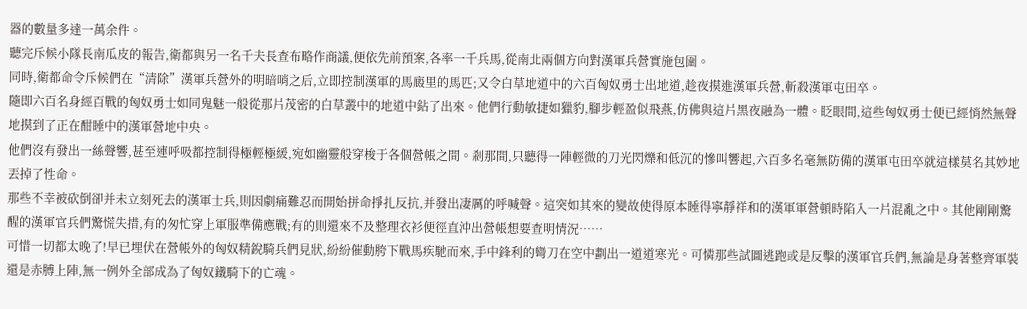器的數量多達一萬余件。
聽完斥候小隊長南瓜皮的報告,衛都與另一名千夫長查布略作商議,便依先前預案,各率一千兵馬,從南北兩個方向對漢軍兵營實施包圍。
同時,衛都命令斥候們在“清除”漢軍兵營外的明暗哨之后,立即控制漢軍的馬廄里的馬匹;又令白草地道中的六百匈奴勇士出地道,趁夜摸進漢軍兵營,斬殺漢軍屯田卒。
隨即六百名身經百戰的匈奴勇士如同鬼魅一般從那片茂密的白草叢中的地道中鉆了出來。他們行動敏捷如獵豹,腳步輕盈似飛燕,仿佛與這片黑夜融為一體。眨眼間,這些匈奴勇士便已經悄然無聲地摸到了正在酣睡中的漢軍營地中央。
他們沒有發出一絲聲響,甚至連呼吸都控制得極輕極緩,宛如幽靈般穿梭于各個營帳之間。剎那間,只聽得一陣輕微的刀光閃爍和低沉的慘叫響起,六百多名毫無防備的漢軍屯田卒就這樣莫名其妙地丟掉了性命。
那些不幸被砍倒卻并未立刻死去的漢軍士兵,則因劇痛難忍而開始拼命掙扎反抗,并發出凄厲的呼喊聲。這突如其來的變故使得原本睡得寧靜祥和的漢軍軍營頓時陷入一片混亂之中。其他剛剛驚醒的漢軍官兵們驚慌失措,有的匆忙穿上軍服準備應戰;有的則還來不及整理衣衫便徑直沖出營帳想要查明情況……
可惜一切都太晚了!早已埋伏在營帳外的匈奴精銳騎兵們見狀,紛紛催動胯下戰馬疾馳而來,手中鋒利的彎刀在空中劃出一道道寒光。可憐那些試圖逃跑或是反擊的漢軍官兵們,無論是身著整齊軍裝還是赤膊上陣,無一例外全部成為了匈奴鐵騎下的亡魂。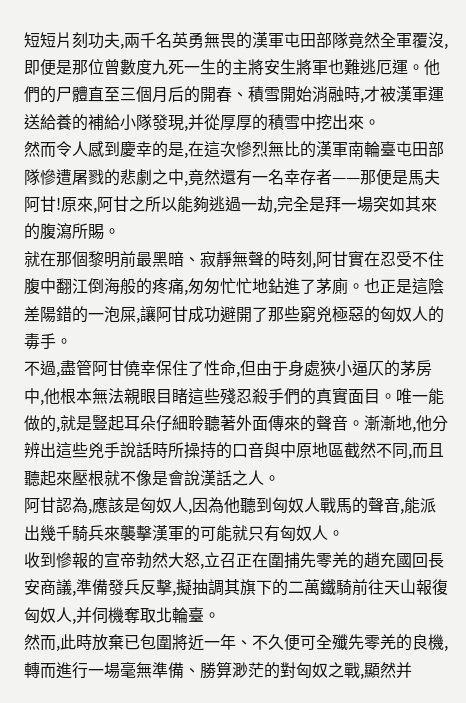短短片刻功夫,兩千名英勇無畏的漢軍屯田部隊竟然全軍覆沒,即便是那位曾數度九死一生的主將安生將軍也難逃厄運。他們的尸體直至三個月后的開春、積雪開始消融時,才被漢軍運送給養的補給小隊發現,并從厚厚的積雪中挖出來。
然而令人感到慶幸的是,在這次慘烈無比的漢軍南輪臺屯田部隊慘遭屠戮的悲劇之中,竟然還有一名幸存者——那便是馬夫阿甘!原來,阿甘之所以能夠逃過一劫,完全是拜一場突如其來的腹瀉所賜。
就在那個黎明前最黑暗、寂靜無聲的時刻,阿甘實在忍受不住腹中翻江倒海般的疼痛,匆匆忙忙地鉆進了茅廁。也正是這陰差陽錯的一泡屎,讓阿甘成功避開了那些窮兇極惡的匈奴人的毒手。
不過,盡管阿甘僥幸保住了性命,但由于身處狹小逼仄的茅房中,他根本無法親眼目睹這些殘忍殺手們的真實面目。唯一能做的,就是豎起耳朵仔細聆聽著外面傳來的聲音。漸漸地,他分辨出這些兇手說話時所操持的口音與中原地區截然不同,而且聽起來壓根就不像是會說漢話之人。
阿甘認為,應該是匈奴人,因為他聽到匈奴人戰馬的聲音,能派出幾千騎兵來襲擊漢軍的可能就只有匈奴人。
收到慘報的宣帝勃然大怒,立召正在圍捕先零羌的趙充國回長安商議,準備發兵反擊,擬抽調其旗下的二萬鐵騎前往天山報復匈奴人,并伺機奪取北輪臺。
然而,此時放棄已包圍將近一年、不久便可全殲先零羌的良機,轉而進行一場毫無準備、勝算渺茫的對匈奴之戰,顯然并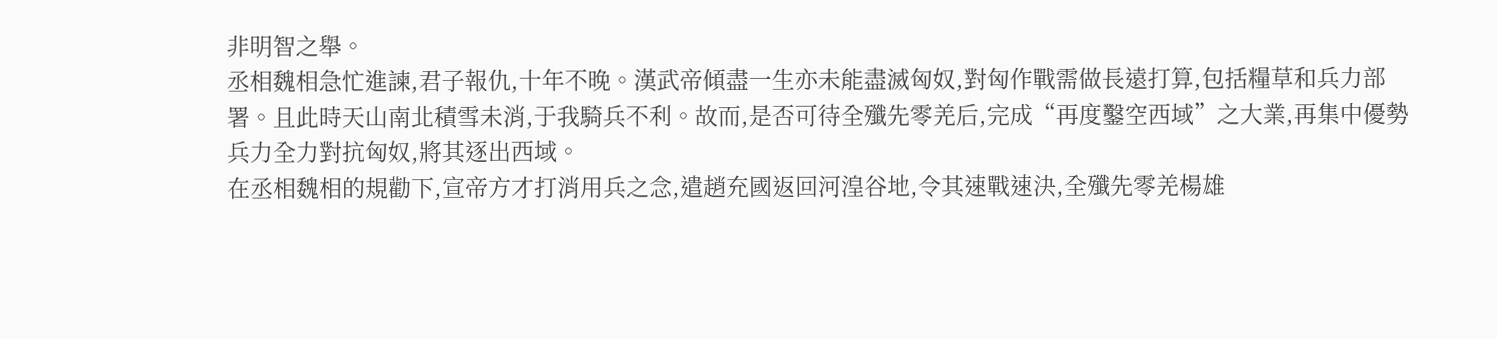非明智之舉。
丞相魏相急忙進諫,君子報仇,十年不晚。漢武帝傾盡一生亦未能盡滅匈奴,對匈作戰需做長遠打算,包括糧草和兵力部署。且此時天山南北積雪未消,于我騎兵不利。故而,是否可待全殲先零羌后,完成“再度鑿空西域”之大業,再集中優勢兵力全力對抗匈奴,將其逐出西域。
在丞相魏相的規勸下,宣帝方才打消用兵之念,遣趙充國返回河湟谷地,令其速戰速決,全殲先零羌楊雄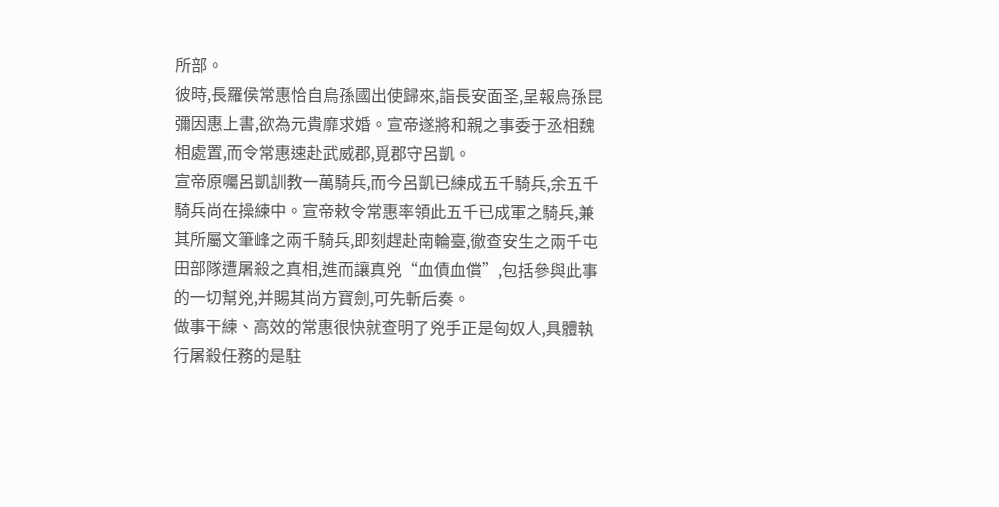所部。
彼時,長羅侯常惠恰自烏孫國出使歸來,詣長安面圣,呈報烏孫昆彌因惠上書,欲為元貴靡求婚。宣帝遂將和親之事委于丞相魏相處置,而令常惠速赴武威郡,覓郡守呂凱。
宣帝原囑呂凱訓教一萬騎兵,而今呂凱已練成五千騎兵,余五千騎兵尚在操練中。宣帝敕令常惠率領此五千已成軍之騎兵,兼其所屬文筆峰之兩千騎兵,即刻趕赴南輪臺,徹查安生之兩千屯田部隊遭屠殺之真相,進而讓真兇“血債血償”,包括參與此事的一切幫兇,并賜其尚方寶劍,可先斬后奏。
做事干練、高效的常惠很快就查明了兇手正是匈奴人,具體執行屠殺任務的是駐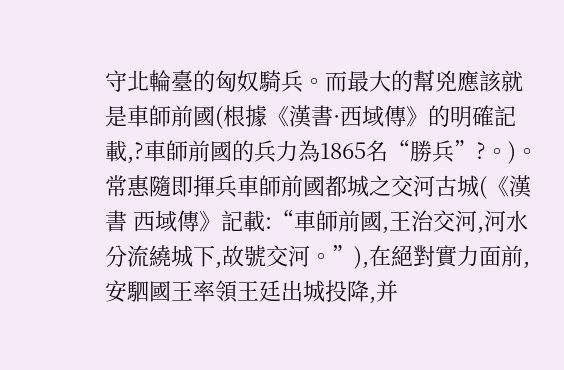守北輪臺的匈奴騎兵。而最大的幫兇應該就是車師前國(根據《漢書·西域傳》的明確記載,?車師前國的兵力為1865名“勝兵”?。)。
常惠隨即揮兵車師前國都城之交河古城(《漢書 西域傳》記載:“車師前國,王治交河,河水分流繞城下,故號交河。”),在絕對實力面前,安駟國王率領王廷出城投降,并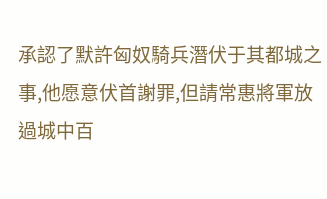承認了默許匈奴騎兵潛伏于其都城之事,他愿意伏首謝罪,但請常惠將軍放過城中百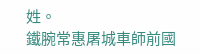姓。
鐵腕常惠屠城車師前國